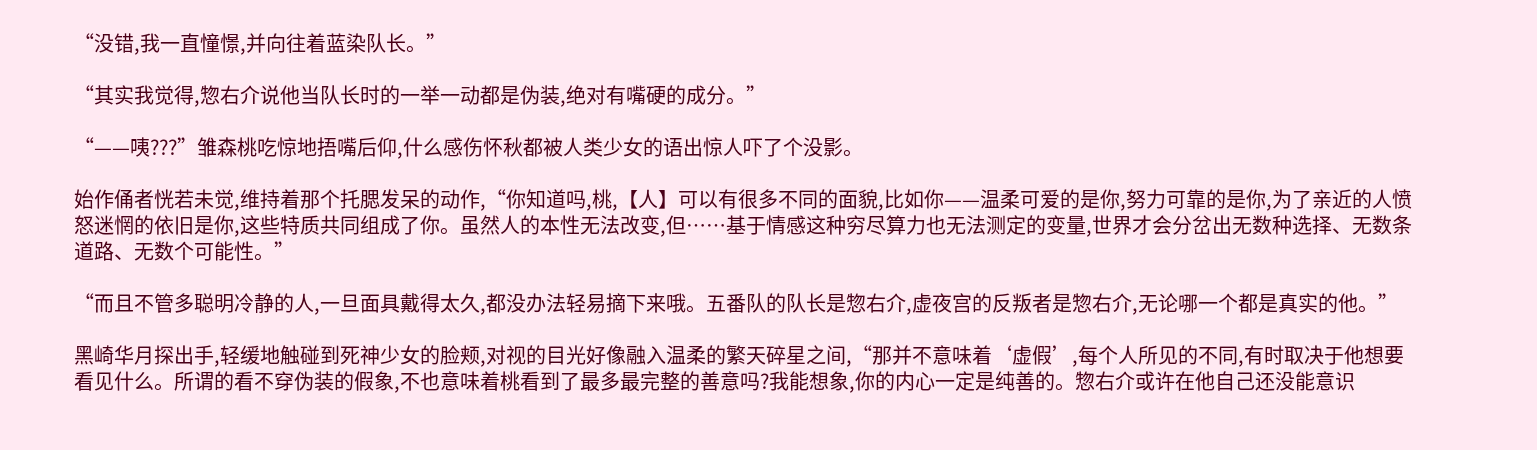“没错,我一直憧憬,并向往着蓝染队长。”

“其实我觉得,惣右介说他当队长时的一举一动都是伪装,绝对有嘴硬的成分。”

“——咦???”雏森桃吃惊地捂嘴后仰,什么感伤怀秋都被人类少女的语出惊人吓了个没影。

始作俑者恍若未觉,维持着那个托腮发呆的动作,“你知道吗,桃,【人】可以有很多不同的面貌,比如你——温柔可爱的是你,努力可靠的是你,为了亲近的人愤怒迷惘的依旧是你,这些特质共同组成了你。虽然人的本性无法改变,但……基于情感这种穷尽算力也无法测定的变量,世界才会分岔出无数种选择、无数条道路、无数个可能性。”

“而且不管多聪明冷静的人,一旦面具戴得太久,都没办法轻易摘下来哦。五番队的队长是惣右介,虚夜宫的反叛者是惣右介,无论哪一个都是真实的他。”

黑崎华月探出手,轻缓地触碰到死神少女的脸颊,对视的目光好像融入温柔的繁天碎星之间,“那并不意味着‘虚假’,每个人所见的不同,有时取决于他想要看见什么。所谓的看不穿伪装的假象,不也意味着桃看到了最多最完整的善意吗?我能想象,你的内心一定是纯善的。惣右介或许在他自己还没能意识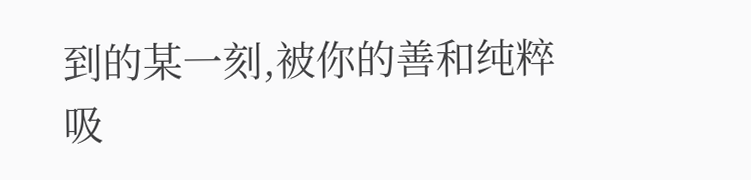到的某一刻,被你的善和纯粹吸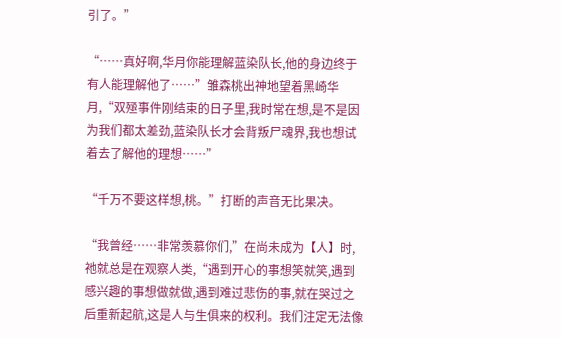引了。”

“……真好啊,华月你能理解蓝染队长,他的身边终于有人能理解他了……”雏森桃出神地望着黑崎华月,“双殛事件刚结束的日子里,我时常在想,是不是因为我们都太差劲,蓝染队长才会背叛尸魂界,我也想试着去了解他的理想……”

“千万不要这样想,桃。”打断的声音无比果决。

“我曾经……非常羡慕你们,”在尚未成为【人】时,祂就总是在观察人类,“遇到开心的事想笑就笑,遇到感兴趣的事想做就做,遇到难过悲伤的事,就在哭过之后重新起航,这是人与生俱来的权利。我们注定无法像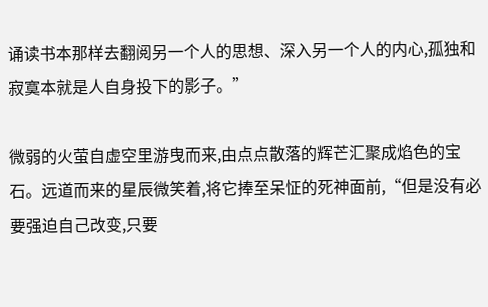诵读书本那样去翻阅另一个人的思想、深入另一个人的内心,孤独和寂寞本就是人自身投下的影子。”

微弱的火萤自虚空里游曳而来,由点点散落的辉芒汇聚成焰色的宝石。远道而来的星辰微笑着,将它捧至呆怔的死神面前,“但是没有必要强迫自己改变,只要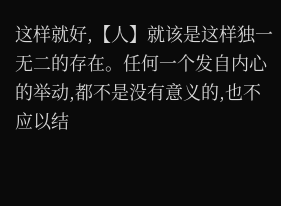这样就好,【人】就该是这样独一无二的存在。任何一个发自内心的举动,都不是没有意义的,也不应以结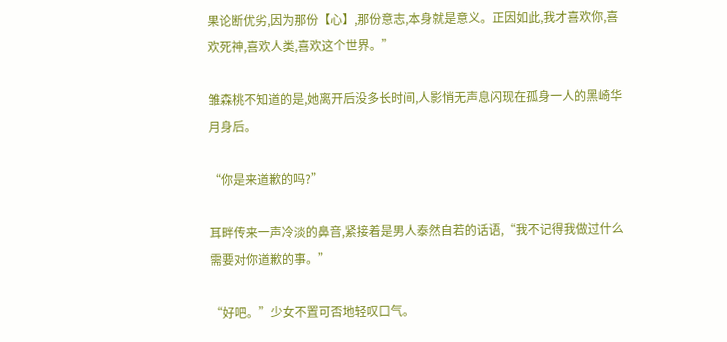果论断优劣,因为那份【心】,那份意志,本身就是意义。正因如此,我才喜欢你,喜欢死神,喜欢人类,喜欢这个世界。”

雏森桃不知道的是,她离开后没多长时间,人影悄无声息闪现在孤身一人的黑崎华月身后。

“你是来道歉的吗?”

耳畔传来一声冷淡的鼻音,紧接着是男人泰然自若的话语,“我不记得我做过什么需要对你道歉的事。”

“好吧。”少女不置可否地轻叹口气。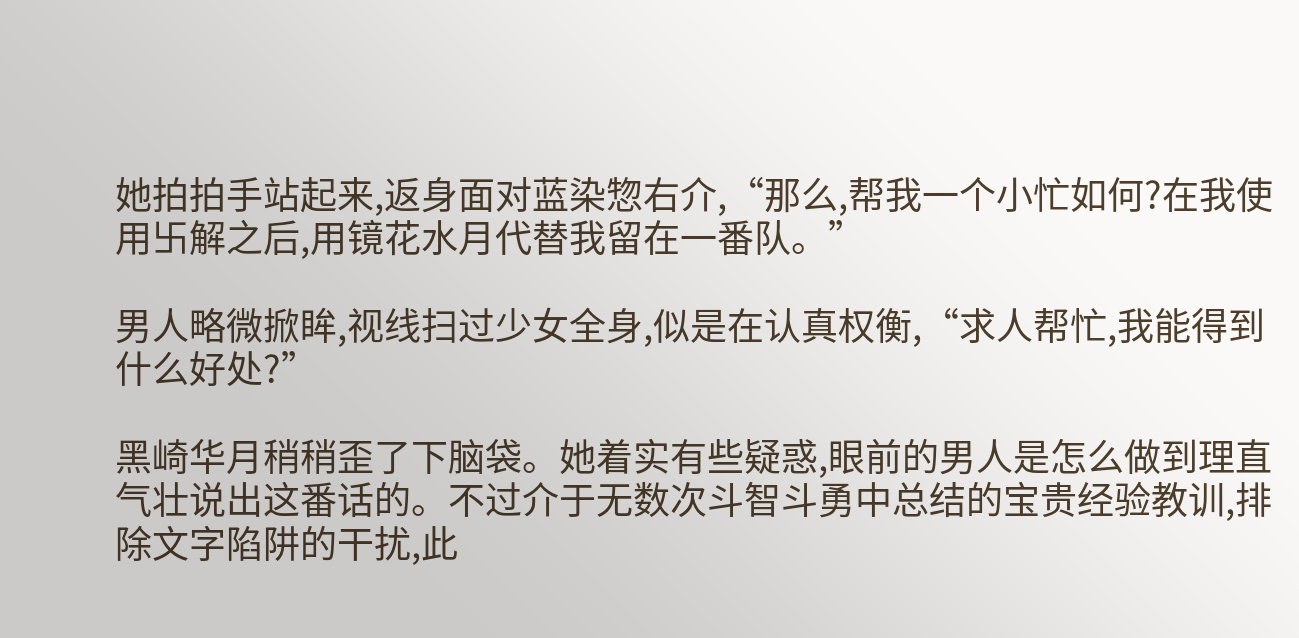她拍拍手站起来,返身面对蓝染惣右介,“那么,帮我一个小忙如何?在我使用卐解之后,用镜花水月代替我留在一番队。”

男人略微掀眸,视线扫过少女全身,似是在认真权衡,“求人帮忙,我能得到什么好处?”

黑崎华月稍稍歪了下脑袋。她着实有些疑惑,眼前的男人是怎么做到理直气壮说出这番话的。不过介于无数次斗智斗勇中总结的宝贵经验教训,排除文字陷阱的干扰,此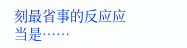刻最省事的反应应当是……